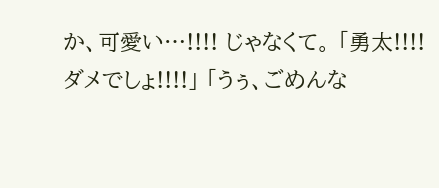か、可愛い…!!!! じゃなくて。 「勇太!!!!ダメでしょ!!!!」 「うぅ、ごめんな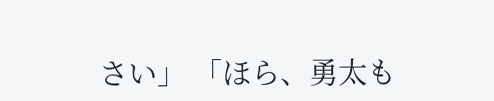さい」 「ほら、勇太も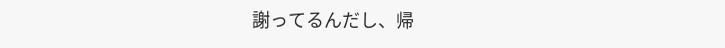謝ってるんだし、帰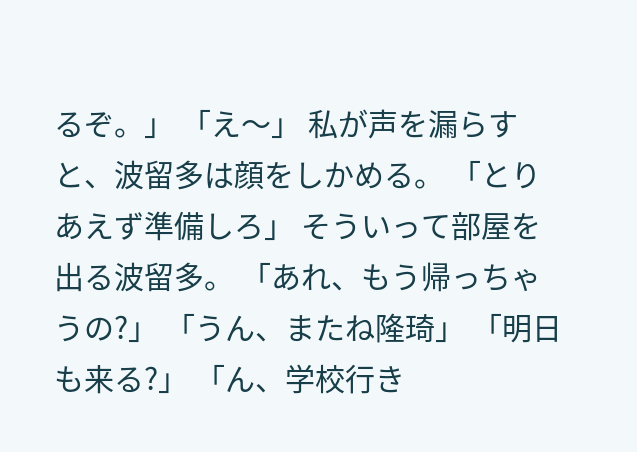るぞ。」 「え〜」 私が声を漏らすと、波留多は顔をしかめる。 「とりあえず準備しろ」 そういって部屋を出る波留多。 「あれ、もう帰っちゃうの?」 「うん、またね隆琦」 「明日も来る?」 「ん、学校行き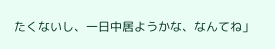たくないし、一日中居ようかな、なんてね」